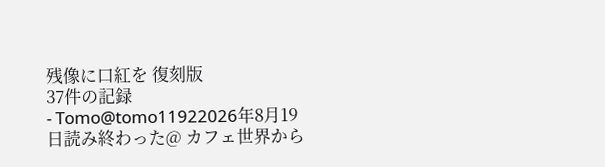残像に口紅を 復刻版
37件の記録
- Tomo@tomo11922026年8月19日読み終わった@ カフェ世界から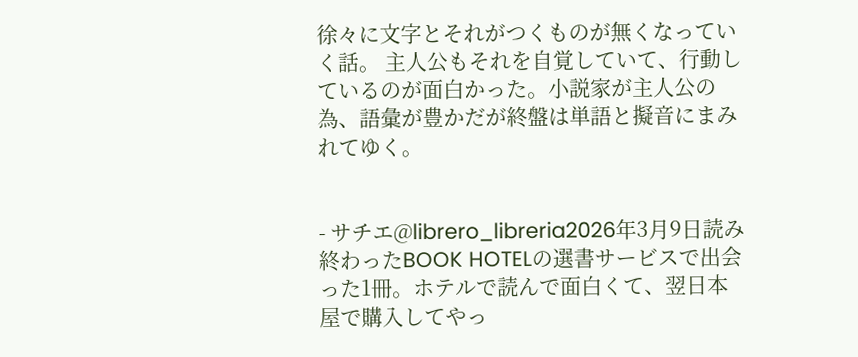徐々に文字とそれがつくものが無くなっていく話。 主人公もそれを自覚していて、行動しているのが面白かった。小説家が主人公の為、語彙が豊かだが終盤は単語と擬音にまみれてゆく。


- サチエ@librero_libreria2026年3月9日読み終わったBOOK HOTELの選書サービスで出会った1冊。ホテルで読んで面白くて、翌日本屋で購入してやっ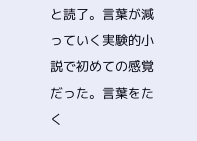と読了。言葉が減っていく実験的小説で初めての感覚だった。言葉をたく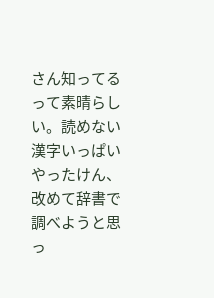さん知ってるって素晴らしい。読めない漢字いっぱいやったけん、改めて辞書で調べようと思っ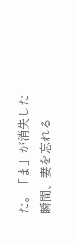た。「ま」が消失した瞬間、妻を忘れる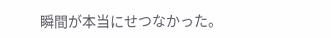瞬間が本当にせつなかった。